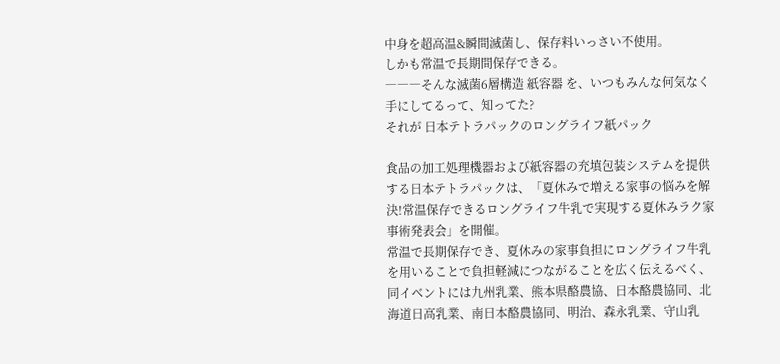中身を超高温&瞬間滅菌し、保存料いっさい不使用。
しかも常温で長期間保存できる。
―――そんな滅菌6層構造 紙容器 を、いつもみんな何気なく手にしてるって、知ってた?
それが 日本テトラパックのロングライフ紙パック

食品の加工処理機器および紙容器の充填包装システムを提供する日本テトラパックは、「夏休みで増える家事の悩みを解決!常温保存できるロングライフ牛乳で実現する夏休みラク家事術発表会」を開催。
常温で長期保存でき、夏休みの家事負担にロングライフ牛乳を用いることで負担軽減につながることを広く伝えるべく、同イベントには九州乳業、熊本県酪農協、日本酪農協同、北海道日高乳業、南日本酪農協同、明治、森永乳業、守山乳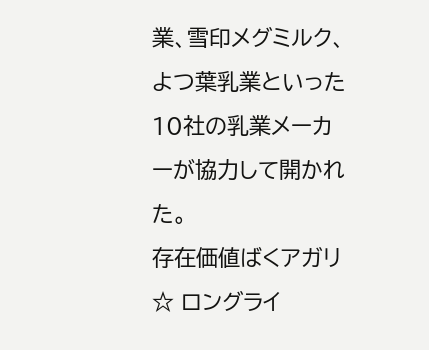業、雪印メグミルク、よつ葉乳業といった10社の乳業メーカーが協力して開かれた。
存在価値ばくアガリ☆ ロングライ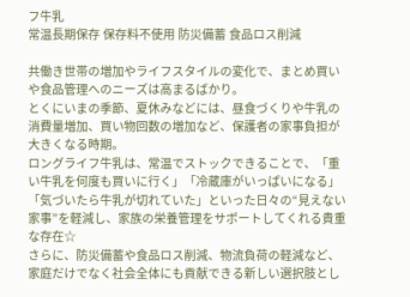フ牛乳
常温長期保存 保存料不使用 防災備蓄 食品ロス削減

共働き世帯の増加やライフスタイルの変化で、まとめ買いや食品管理へのニーズは高まるばかり。
とくにいまの季節、夏休みなどには、昼食づくりや牛乳の消費量増加、買い物回数の増加など、保護者の家事負担が大きくなる時期。
ロングライフ牛乳は、常温でストックできることで、「重い牛乳を何度も買いに行く」「冷蔵庫がいっぱいになる」「気づいたら牛乳が切れていた」といった日々の“見えない家事”を軽減し、家族の栄養管理をサポートしてくれる貴重な存在☆
さらに、防災備蓄や食品ロス削減、物流負荷の軽減など、家庭だけでなく社会全体にも貢献できる新しい選択肢とし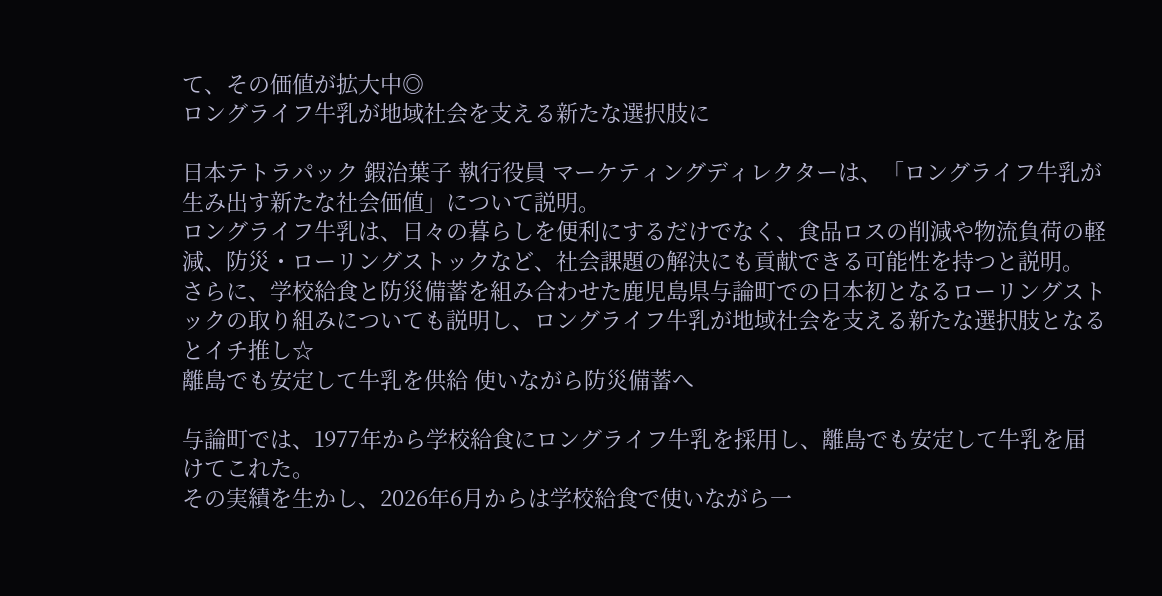て、その価値が拡大中◎
ロングライフ牛乳が地域社会を支える新たな選択肢に

日本テトラパック 鍜治葉子 執行役員 マーケティングディレクターは、「ロングライフ牛乳が生み出す新たな社会価値」について説明。
ロングライフ牛乳は、日々の暮らしを便利にするだけでなく、食品ロスの削減や物流負荷の軽減、防災・ローリングストックなど、社会課題の解決にも貢献できる可能性を持つと説明。
さらに、学校給食と防災備蓄を組み合わせた鹿児島県与論町での日本初となるローリングストックの取り組みについても説明し、ロングライフ牛乳が地域社会を支える新たな選択肢となるとイチ推し☆
離島でも安定して牛乳を供給 使いながら防災備蓄へ

与論町では、1977年から学校給食にロングライフ牛乳を採用し、離島でも安定して牛乳を届けてこれた。
その実績を生かし、2026年6月からは学校給食で使いながら一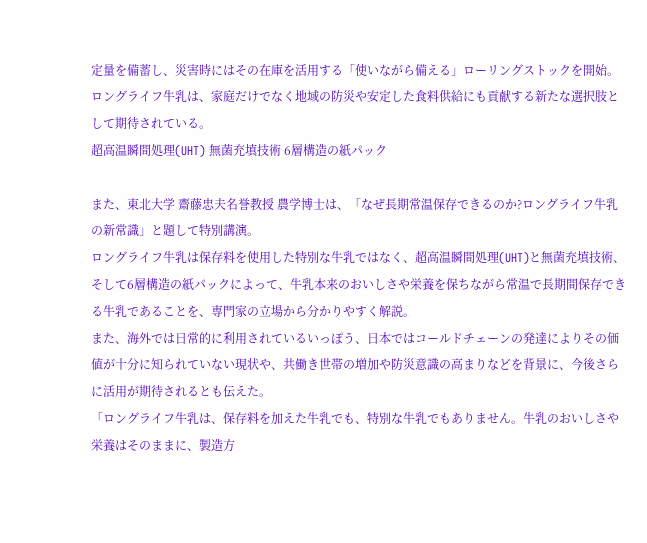定量を備蓄し、災害時にはその在庫を活用する「使いながら備える」ローリングストックを開始。
ロングライフ牛乳は、家庭だけでなく地域の防災や安定した食料供給にも貢献する新たな選択肢として期待されている。
超高温瞬間処理(UHT) 無菌充填技術 6層構造の紙パック

また、東北大学 齋藤忠夫名誉教授 農学博士は、「なぜ長期常温保存できるのか?ロングライフ牛乳の新常識」と題して特別講演。
ロングライフ牛乳は保存料を使用した特別な牛乳ではなく、超高温瞬間処理(UHT)と無菌充填技術、そして6層構造の紙パックによって、牛乳本来のおいしさや栄養を保ちながら常温で長期間保存できる牛乳であることを、専門家の立場から分かりやすく解説。
また、海外では日常的に利用されているいっぽう、日本ではコールドチェーンの発達によりその価値が十分に知られていない現状や、共働き世帯の増加や防災意識の高まりなどを背景に、今後さらに活用が期待されるとも伝えた。
「ロングライフ牛乳は、保存料を加えた牛乳でも、特別な牛乳でもありません。牛乳のおいしさや栄養はそのままに、製造方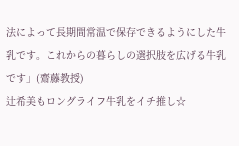法によって長期間常温で保存できるようにした牛乳です。これからの暮らしの選択肢を広げる牛乳です」(齋藤教授)
辻希美もロングライフ牛乳をイチ推し☆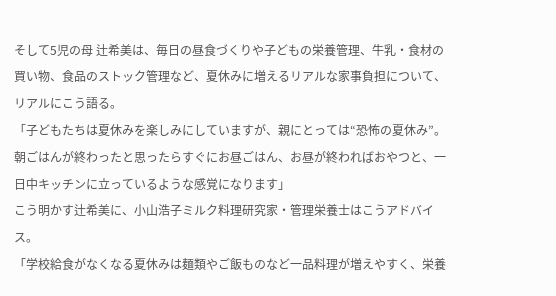そして5児の母 辻希美は、毎日の昼食づくりや子どもの栄養管理、牛乳・食材の買い物、食品のストック管理など、夏休みに増えるリアルな家事負担について、リアルにこう語る。
「子どもたちは夏休みを楽しみにしていますが、親にとっては“恐怖の夏休み”。朝ごはんが終わったと思ったらすぐにお昼ごはん、お昼が終わればおやつと、一日中キッチンに立っているような感覚になります」
こう明かす辻希美に、小山浩子ミルク料理研究家・管理栄養士はこうアドバイス。
「学校給食がなくなる夏休みは麺類やご飯ものなど一品料理が増えやすく、栄養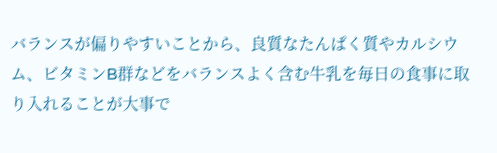バランスが偏りやすいことから、良質なたんぱく質やカルシウム、ビタミンB群などをバランスよく含む牛乳を毎日の食事に取り入れることが大事で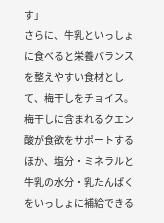す」
さらに、牛乳といっしょに食べると栄養バランスを整えやすい食材として、梅干しをチョイス。
梅干しに含まれるクエン酸が食欲をサポートするほか、塩分・ミネラルと牛乳の水分・乳たんぱくをいっしょに補給できる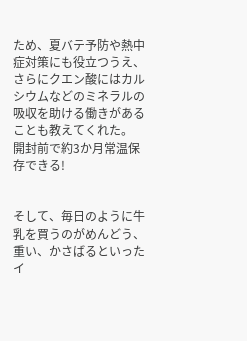ため、夏バテ予防や熱中症対策にも役立つうえ、さらにクエン酸にはカルシウムなどのミネラルの吸収を助ける働きがあることも教えてくれた。
開封前で約3か月常温保存できる!


そして、毎日のように牛乳を買うのがめんどう、重い、かさばるといったイ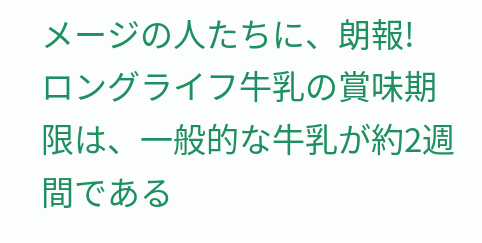メージの人たちに、朗報!
ロングライフ牛乳の賞味期限は、一般的な牛乳が約2週間である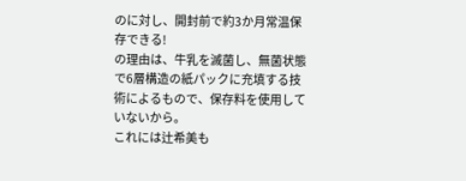のに対し、開封前で約3か月常温保存できる!
の理由は、牛乳を滅菌し、無菌状態で6層構造の紙パックに充填する技術によるもので、保存料を使用していないから。
これには辻希美も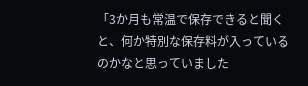「3か月も常温で保存できると聞くと、何か特別な保存料が入っているのかなと思っていました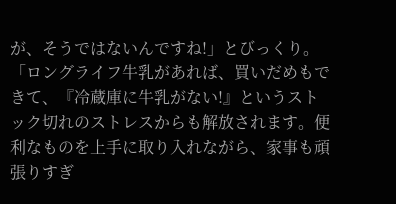が、そうではないんですね!」とびっくり。
「ロングライフ牛乳があれば、買いだめもできて、『冷蔵庫に牛乳がない!』というストック切れのストレスからも解放されます。便利なものを上手に取り入れながら、家事も頑張りすぎ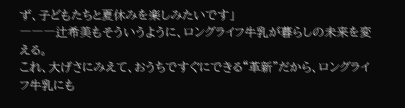ず、子どもたちと夏休みを楽しみたいです」
―――辻希美もそういうように、ロングライフ牛乳が暮らしの未来を変える。
これ、大げさにみえて、おうちですぐにできる“革新”だから、ロングライフ牛乳にも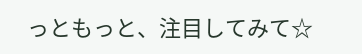っともっと、注目してみて☆